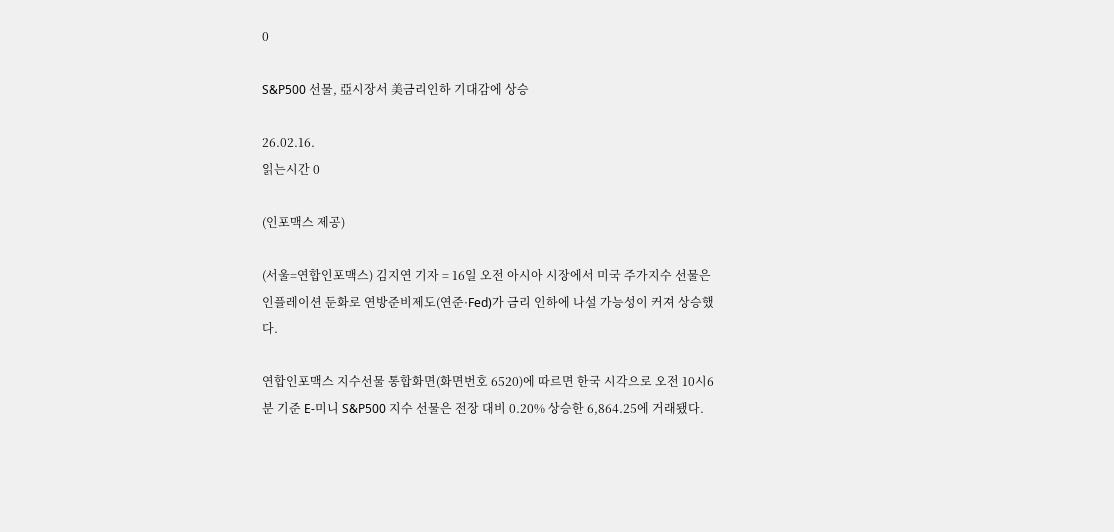0

S&P500 선물, 亞시장서 美금리인하 기대감에 상승

26.02.16.
읽는시간 0

(인포맥스 제공)

(서울=연합인포맥스) 김지연 기자 = 16일 오전 아시아 시장에서 미국 주가지수 선물은 인플레이션 둔화로 연방준비제도(연준·Fed)가 금리 인하에 나설 가능성이 커져 상승했다.

연합인포맥스 지수선물 통합화면(화면번호 6520)에 따르면 한국 시각으로 오전 10시6분 기준 E-미니 S&P500 지수 선물은 전장 대비 0.20% 상승한 6,864.25에 거래됐다.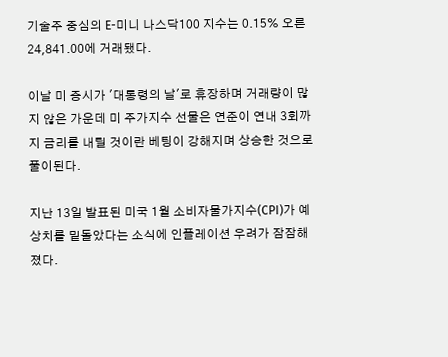기술주 중심의 E-미니 나스닥100 지수는 0.15% 오른 24,841.00에 거래됐다.

이날 미 증시가 '대통령의 날'로 휴장하며 거래량이 많지 않은 가운데 미 주가지수 선물은 연준이 연내 3회까지 금리를 내릴 것이란 베팅이 강해지며 상승한 것으로 풀이된다.

지난 13일 발표된 미국 1월 소비자물가지수(CPI)가 예상치를 밑돌았다는 소식에 인플레이션 우려가 잠잠해졌다.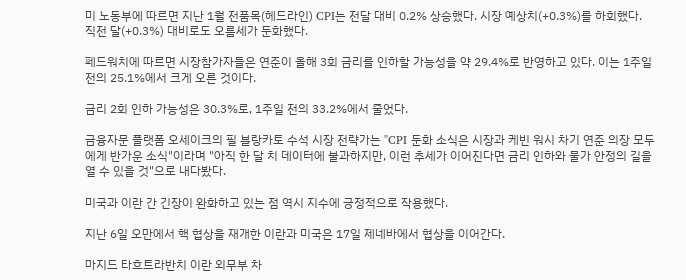미 노동부에 따르면 지난 1월 전품목(헤드라인) CPI는 전달 대비 0.2% 상승했다. 시장 예상치(+0.3%)를 하회했다. 직전 달(+0.3%) 대비로도 오름세가 둔화했다.

페드워치에 따르면 시장참가자들은 연준이 올해 3회 금리를 인하할 가능성을 약 29.4%로 반영하고 있다. 이는 1주일 전의 25.1%에서 크게 오른 것이다.

금리 2회 인하 가능성은 30.3%로, 1주일 전의 33.2%에서 줄었다.

금융자문 플랫폼 오세이크의 필 블랑카토 수석 시장 전략가는 "CPI 둔화 소식은 시장과 케빈 워시 차기 연준 의장 모두에게 반가운 소식"이라며 "아직 한 달 치 데이터에 불과하지만, 이런 추세가 이어진다면 금리 인하와 물가 안정의 길을 열 수 있을 것"으로 내다봤다.

미국과 이란 간 긴장이 완화하고 있는 점 역시 지수에 긍정적으로 작용했다.

지난 6일 오만에서 핵 협상을 재개한 이란과 미국은 17일 제네바에서 협상을 이어간다.

마지드 타흐트라반치 이란 외무부 차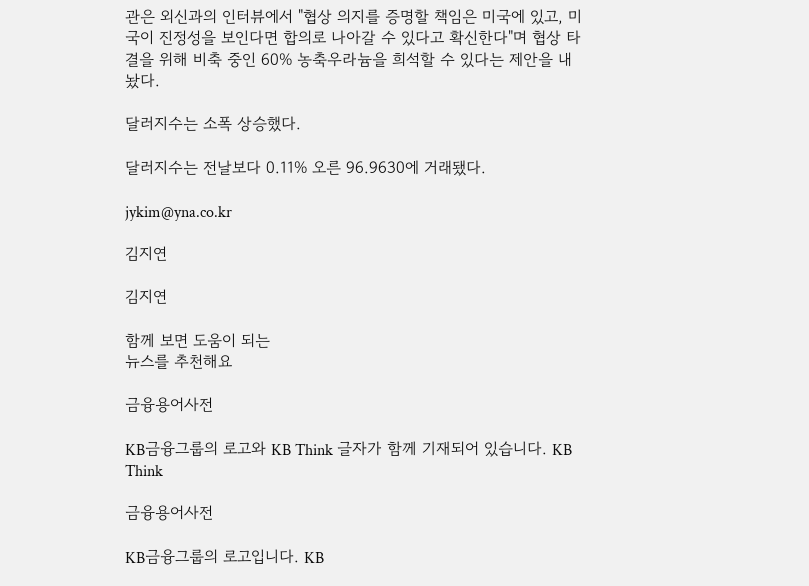관은 외신과의 인터뷰에서 "협상 의지를 증명할 책임은 미국에 있고, 미국이 진정성을 보인다면 합의로 나아갈 수 있다고 확신한다"며 협상 타결을 위해 비축 중인 60% 농축우라늄을 희석할 수 있다는 제안을 내놨다.

달러지수는 소폭 상승했다.

달러지수는 전날보다 0.11% 오른 96.9630에 거래됐다.

jykim@yna.co.kr

김지연

김지연

함께 보면 도움이 되는
뉴스를 추천해요

금융용어사전

KB금융그룹의 로고와 KB Think 글자가 함께 기재되어 있습니다. KB Think

금융용어사전

KB금융그룹의 로고입니다. KB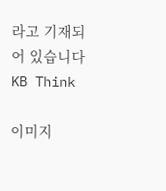라고 기재되어 있습니다 KB Think

이미지